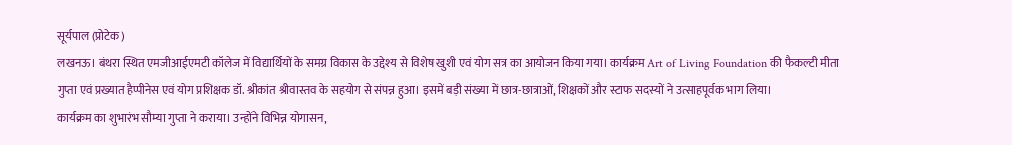सूर्यपाल (प्रोटेक)
लखनऊ। बंथरा स्थित एमजीआईएमटी कॉलेज में विद्यार्थियों के समग्र विकास के उद्देश्य से विशेष खुशी एवं योग सत्र का आयोजन किया गया। कार्यक्रम Art of Living Foundation की फैकल्टी मीता गुप्ता एवं प्रख्यात हैप्पीनेस एवं योग प्रशिक्षक डॉ. श्रीकांत श्रीवास्तव के सहयोग से संपन्न हुआ। इसमें बड़ी संख्या में छात्र-छात्राओं, शिक्षकों और स्टाफ सदस्यों ने उत्साहपूर्वक भाग लिया।
कार्यक्रम का शुभारंभ सौम्या गुप्ता ने कराया। उन्होंने विभिन्न योगासन,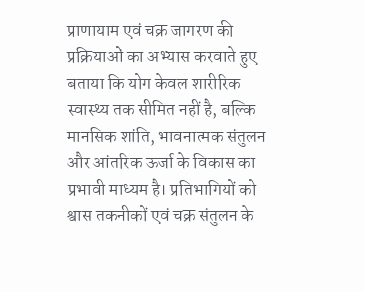प्राणायाम एवं चक्र जागरण की प्रक्रियाओं का अभ्यास करवाते हुए बताया कि योग केवल शारीरिक स्वास्थ्य तक सीमित नहीं है, बल्कि मानसिक शांति, भावनात्मक संतुलन और आंतरिक ऊर्जा के विकास का प्रभावी माध्यम है। प्रतिभागियों को श्वास तकनीकों एवं चक्र संतुलन के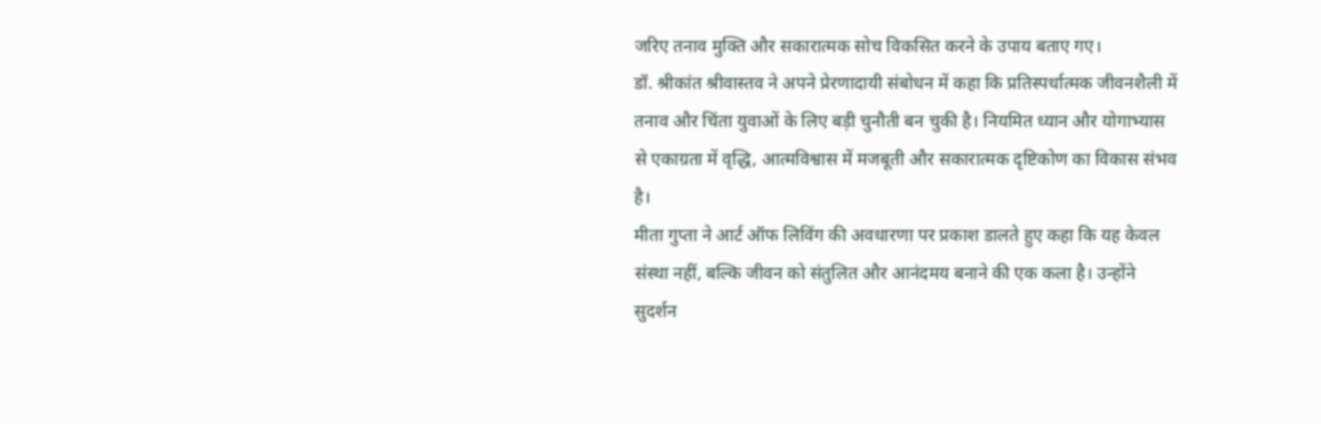जरिए तनाव मुक्ति और सकारात्मक सोच विकसित करने के उपाय बताए गए।
डॉ. श्रीकांत श्रीवास्तव ने अपने प्रेरणादायी संबोधन में कहा कि प्रतिस्पर्धात्मक जीवनशैली में तनाव और चिंता युवाओं के लिए बड़ी चुनौती बन चुकी है। नियमित ध्यान और योगाभ्यास से एकाग्रता में वृद्धि, आत्मविश्वास में मजबूती और सकारात्मक दृष्टिकोण का विकास संभव है।
मीता गुप्ता ने आर्ट ऑफ लिविंग की अवधारणा पर प्रकाश डालते हुए कहा कि यह केवल संस्था नहीं, बल्कि जीवन को संतुलित और आनंदमय बनाने की एक कला है। उन्होंने सुदर्शन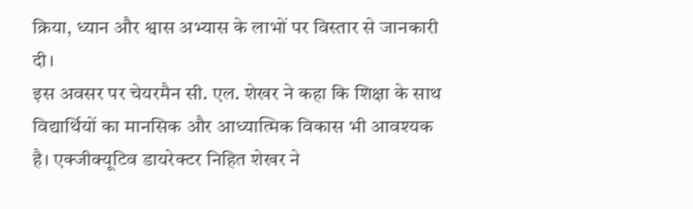क्रिया, ध्यान और श्वास अभ्यास के लाभों पर विस्तार से जानकारी दी।
इस अवसर पर चेयरमैन सी. एल. शेखर ने कहा कि शिक्षा के साथ विद्यार्थियों का मानसिक और आध्यात्मिक विकास भी आवश्यक है। एक्जीक्यूटिव डायरेक्टर निहित शेखर ने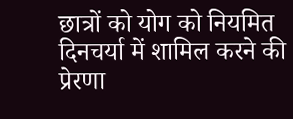छात्रों को योग को नियमित दिनचर्या में शामिल करने की प्रेरणा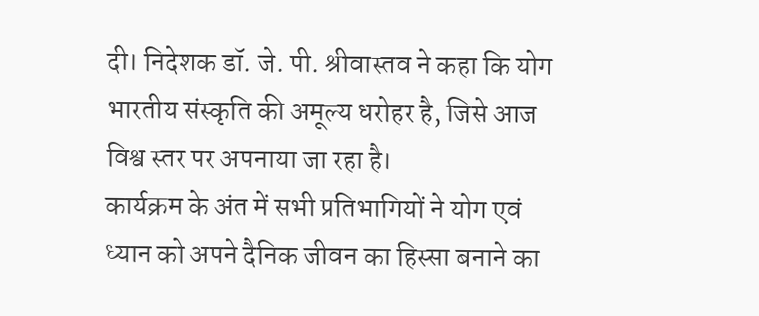दी। निदेशक डॉ. जे. पी. श्रीवास्तव ने कहा कि योग भारतीय संस्कृति की अमूल्य धरोहर है, जिसे आज विश्व स्तर पर अपनाया जा रहा है।
कार्यक्रम के अंत में सभी प्रतिभागियों ने योग एवं ध्यान को अपने दैनिक जीवन का हिस्सा बनाने का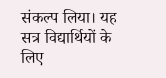संकल्प लिया। यह सत्र विद्यार्थियों के लिए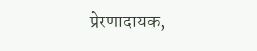प्रेरणादायक,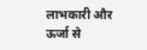लाभकारी और ऊर्जा से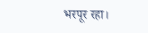भरपूर रहा।